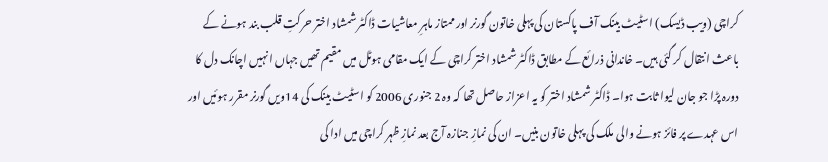کراچی (ویب ڈیسک) اسٹیٹ بینک آف پاکستان کی پہلی خاتون گورنر اور ممتاز ماہرِ معاشیات ڈاکٹر شمشاد اختر حرکتِ قلب بند ہونے کے باعث انتقال کر گئی ہیں۔ خاندانی ذرائع کے مطابق ڈاکٹر شمشاد اختر کراچی کے ایک مقامی ہوٹل میں مقیم تھیں جہاں انہیں اچانک دل کا دورہ پڑا جو جان لیوا ثابت ہوا۔ ڈاکٹر شمشاد اختر کو یہ اعزاز حاصل تھا کہ وہ 2 جنوری 2006 کو اسٹیٹ بینک کی 14ویں گورنر مقرر ہوئیں اور اس عہدے پر فائز ہونے والی ملک کی پہلی خاتون بنیں۔ ان کی نمازِ جنازہ آج بعد نمازِ ظہر کراچی میں ادا کی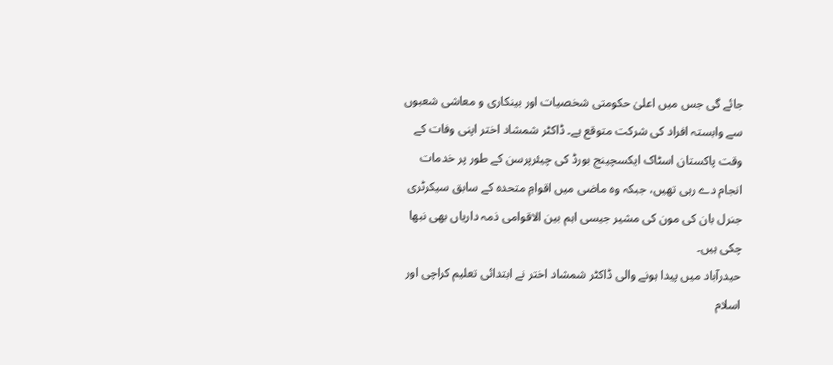جائے گی جس میں اعلیٰ حکومتی شخصیات اور بینکاری و معاشی شعبوں سے وابستہ افراد کی شرکت متوقع ہے۔ ڈاکٹر شمشاد اختر اپنی وفات کے وقت پاکستان اسٹاک ایکسچینج بورڈ کی چیئرپرسن کے طور پر خدمات انجام دے رہی تھیں، جبکہ وہ ماضی میں اقوامِ متحدہ کے سابق سیکرٹری جنرل بان کی مون کی مشیر جیسی اہم بین الاقوامی ذمہ داریاں بھی نبھا چکی ہیں۔
حیدرآباد میں پیدا ہونے والی ڈاکٹر شمشاد اختر نے ابتدائی تعلیم کراچی اور اسلام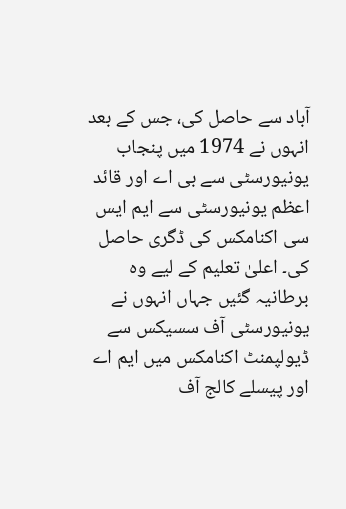آباد سے حاصل کی، جس کے بعد انہوں نے 1974 میں پنجاب یونیورسٹی سے بی اے اور قائد اعظم یونیورسٹی سے ایم ایس سی اکنامکس کی ڈگری حاصل کی۔ اعلیٰ تعلیم کے لیے وہ برطانیہ گئیں جہاں انہوں نے یونیورسٹی آف سسیکس سے ڈیولپمنٹ اکنامکس میں ایم اے اور پیسلے کالج آف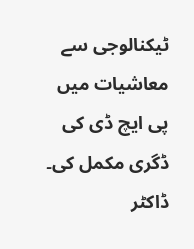ٹیکنالوجی سے معاشیات میں پی ایچ ڈی کی ڈگری مکمل کی۔ ڈاکٹر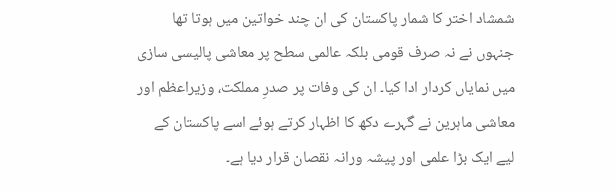شمشاد اختر کا شمار پاکستان کی ان چند خواتین میں ہوتا تھا جنہوں نے نہ صرف قومی بلکہ عالمی سطح پر معاشی پالیسی سازی میں نمایاں کردار ادا کیا۔ ان کی وفات پر صدرِ مملکت، وزیراعظم اور معاشی ماہرین نے گہرے دکھ کا اظہار کرتے ہوئے اسے پاکستان کے لیے ایک بڑا علمی اور پیشہ ورانہ نقصان قرار دیا ہے۔